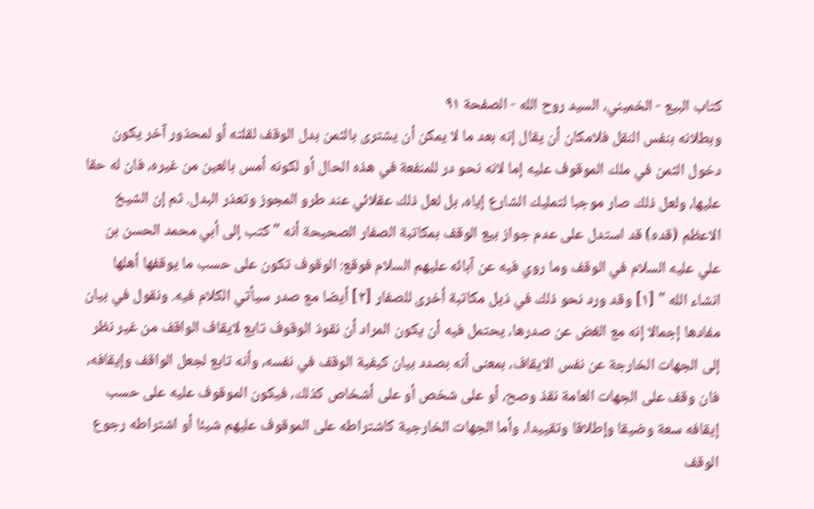كتاب البيع - الخميني، السيد روح الله - الصفحة ٩١
وبطلانه بنفس النقل فلامكان أن يقال إنه بعد ما لا يمكن أن يشترى بالثمن بدل الوقف لقلته أو لمحذور آخر يكون دخول الثمن في ملك الموقوف عليه إما لانه نحو در للمنفعة في هذه الحال أو لكونه أمس بالعين من غيره، فان له حقا عليها، ولعل ذلك صار موجبا لتمليك الشارع إياه، بل لعل ذلك عقلائي عند طرو المجوز وتعذر البدل. ثم إن الشيخ الاعظم (قده) قد استدل على عدم جواز بيع الوقف بمكاتبة الصفار الصحيحة أنه " كتب إلى أبي محمد الحسن بن علي عليه السلام في الوقف وما روي فيه عن آبائه عليهم السلام فوقع: الوقوف تكون على حسب ما يوقفها أهلها انشاء الله " [١] وقد ورد نحو ذلك في ذيل مكاتبة أخرى للصفار [٢] أيضا مع صدر سيأتي الكلام فيه. ونقول في بيان مفادها إجمالا إنه مع الغض عن صدرها، يحتمل فيه أن يكون المراد أن نقوذ الوقوف تابع لايقاف الواقف من غير نظر إلى الجهات الخارجة عن نفس الايقاف، بمعنى أنه بصدد بيان كيفية الوقف في نفسه، وأنه تابع لجعل الواقف وإيقافه، فان وقف على الجهات العامة نقذ وصح، أو على شخص أو على أشخاص كذلك، فيكون الموقوف عليه على حسب إيقافه سعة وضيقا وإطلاقا وتقييدا، وأما الجهات الخارجية كاشتراطه على الموقوف عليهم شيئا أو اشتراطه رجوع الوقف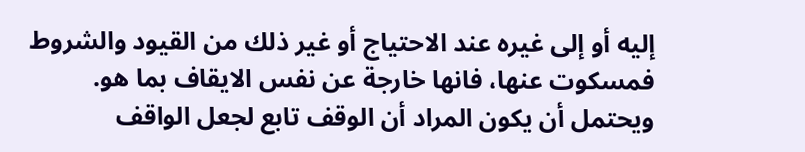إليه أو إلى غيره عند الاحتياج أو غير ذلك من القيود والشروط فمسكوت عنها، فانها خارجة عن نفس الايقاف بما هو. ويحتمل أن يكون المراد أن الوقف تابع لجعل الواقف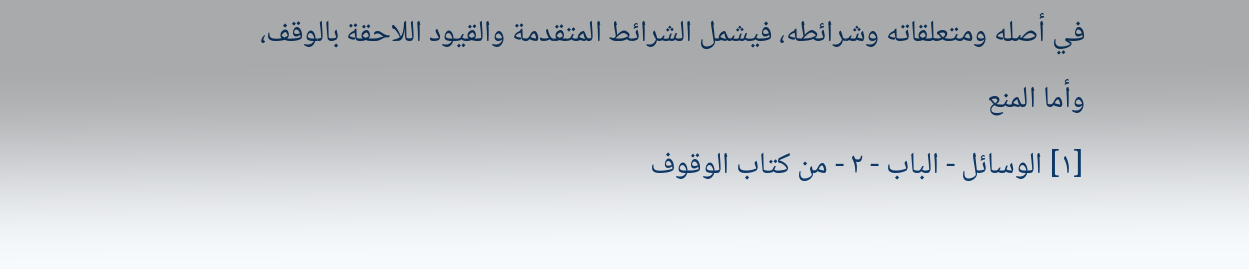في أصله ومتعلقاته وشرائطه، فيشمل الشرائط المتقدمة والقيود اللاحقة بالوقف، وأما المنع
[١] الوسائل - الباب - ٢ - من كتاب الوقوف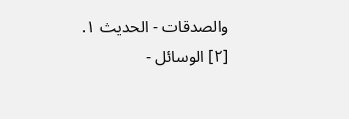والصدقات - الحديث ١.
[٢] الوسائل -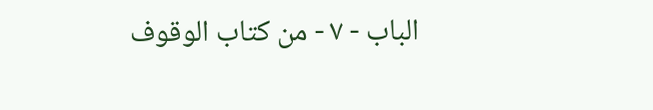الباب - ٧ - من كتاب الوقوف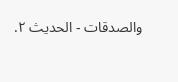والصدقات - الحديث ٢.